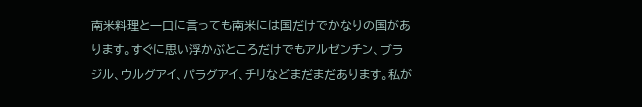南米料理と一口に言っても南米には国だけでかなりの国があります。すぐに思い浮かぶところだけでもアルゼンチン、ブラジル、ウルグアイ、パラグアイ、チリなどまだまだあります。私が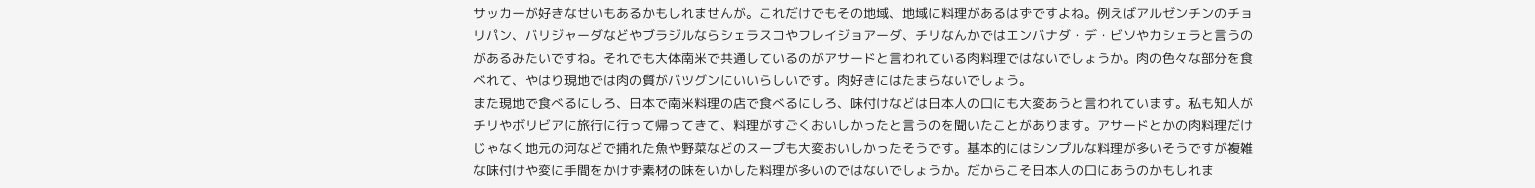サッカーが好きなせいもあるかもしれませんが。これだけでもその地域、地域に料理があるはずですよね。例えばアルゼンチンのチョリパン、バリジャーダなどやブラジルならシェラスコやフレイジョアーダ、チリなんかではエンバナダ・デ・ビソやカシェラと言うのがあるみたいですね。それでも大体南米で共通しているのがアサードと言われている肉料理ではないでしょうか。肉の色々な部分を食べれて、やはり現地では肉の質がバツグンにいいらしいです。肉好きにはたまらないでしょう。
また現地で食べるにしろ、日本で南米料理の店で食べるにしろ、味付けなどは日本人の口にも大変あうと言われています。私も知人がチリやボリビアに旅行に行って帰ってきて、料理がすごくおいしかったと言うのを聞いたことがあります。アサードとかの肉料理だけじゃなく地元の河などで捕れた魚や野菜などのスープも大変おいしかったそうです。基本的にはシンプルな料理が多いそうですが複雑な味付けや変に手間をかけず素材の味をいかした料理が多いのではないでしょうか。だからこそ日本人の口にあうのかもしれま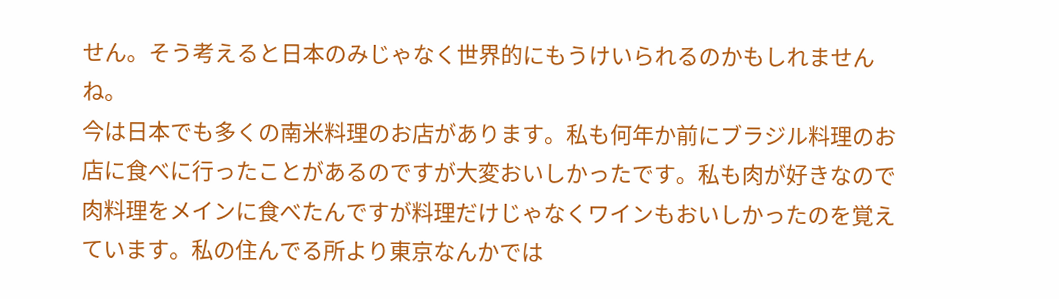せん。そう考えると日本のみじゃなく世界的にもうけいられるのかもしれませんね。
今は日本でも多くの南米料理のお店があります。私も何年か前にブラジル料理のお店に食べに行ったことがあるのですが大変おいしかったです。私も肉が好きなので肉料理をメインに食べたんですが料理だけじゃなくワインもおいしかったのを覚えています。私の住んでる所より東京なんかでは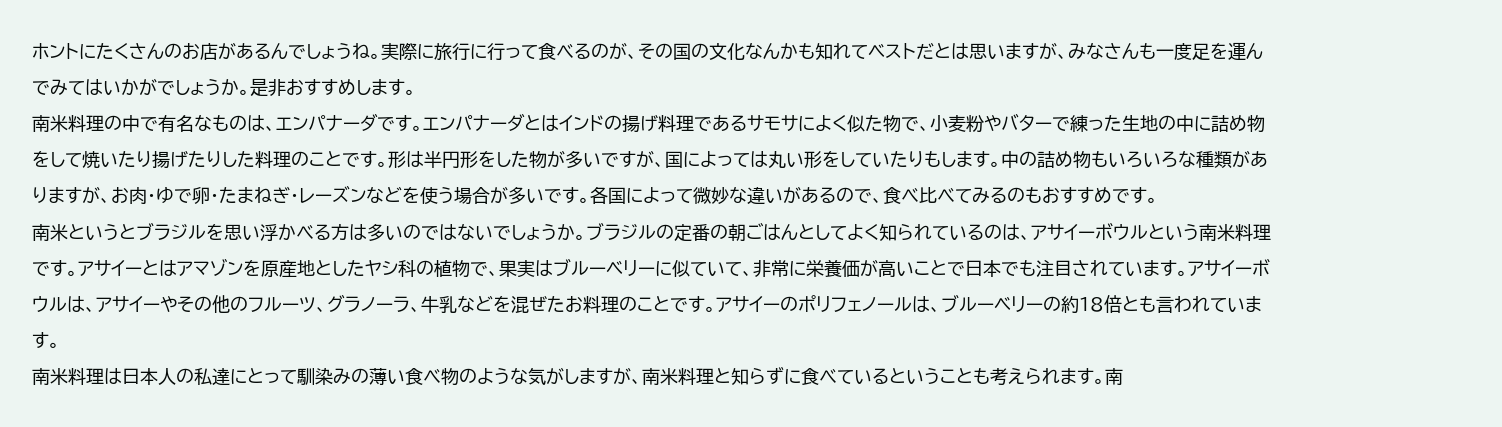ホントにたくさんのお店があるんでしょうね。実際に旅行に行って食べるのが、その国の文化なんかも知れてベストだとは思いますが、みなさんも一度足を運んでみてはいかがでしょうか。是非おすすめします。
南米料理の中で有名なものは、エンパナーダです。エンパナーダとはインドの揚げ料理であるサモサによく似た物で、小麦粉やバターで練った生地の中に詰め物をして焼いたり揚げたりした料理のことです。形は半円形をした物が多いですが、国によっては丸い形をしていたりもします。中の詰め物もいろいろな種類がありますが、お肉・ゆで卵・たまねぎ・レーズンなどを使う場合が多いです。各国によって微妙な違いがあるので、食べ比べてみるのもおすすめです。
南米というとブラジルを思い浮かべる方は多いのではないでしょうか。ブラジルの定番の朝ごはんとしてよく知られているのは、アサイーボウルという南米料理です。アサイーとはアマゾンを原産地としたヤシ科の植物で、果実はブルーベリーに似ていて、非常に栄養価が高いことで日本でも注目されています。アサイーボウルは、アサイーやその他のフルーツ、グラノーラ、牛乳などを混ぜたお料理のことです。アサイーのポリフェノールは、ブルーベリーの約18倍とも言われています。
南米料理は日本人の私達にとって馴染みの薄い食べ物のような気がしますが、南米料理と知らずに食べているということも考えられます。南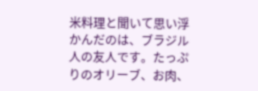米料理と聞いて思い浮かんだのは、ブラジル人の友人です。たっぷりのオリーブ、お肉、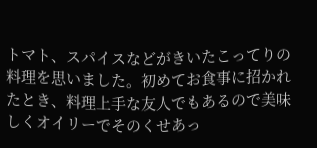トマト、スパイスなどがきいたこってりの料理を思いました。初めてお食事に招かれたとき、料理上手な友人でもあるので美味しくオイリーでそのくせあっ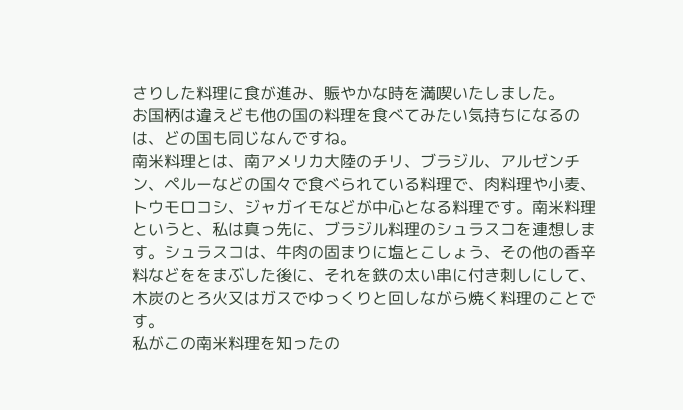さりした料理に食が進み、賑やかな時を満喫いたしました。
お国柄は違えども他の国の料理を食べてみたい気持ちになるのは、どの国も同じなんですね。
南米料理とは、南アメリカ大陸のチリ、ブラジル、アルゼンチン、ペルーなどの国々で食べられている料理で、肉料理や小麦、トウモロコシ、ジャガイモなどが中心となる料理です。南米料理というと、私は真っ先に、ブラジル料理のシュラスコを連想します。シュラスコは、牛肉の固まりに塩とこしょう、その他の香辛料などををまぶした後に、それを鉄の太い串に付き刺しにして、木炭のとろ火又はガスでゆっくりと回しながら焼く料理のことです。
私がこの南米料理を知ったの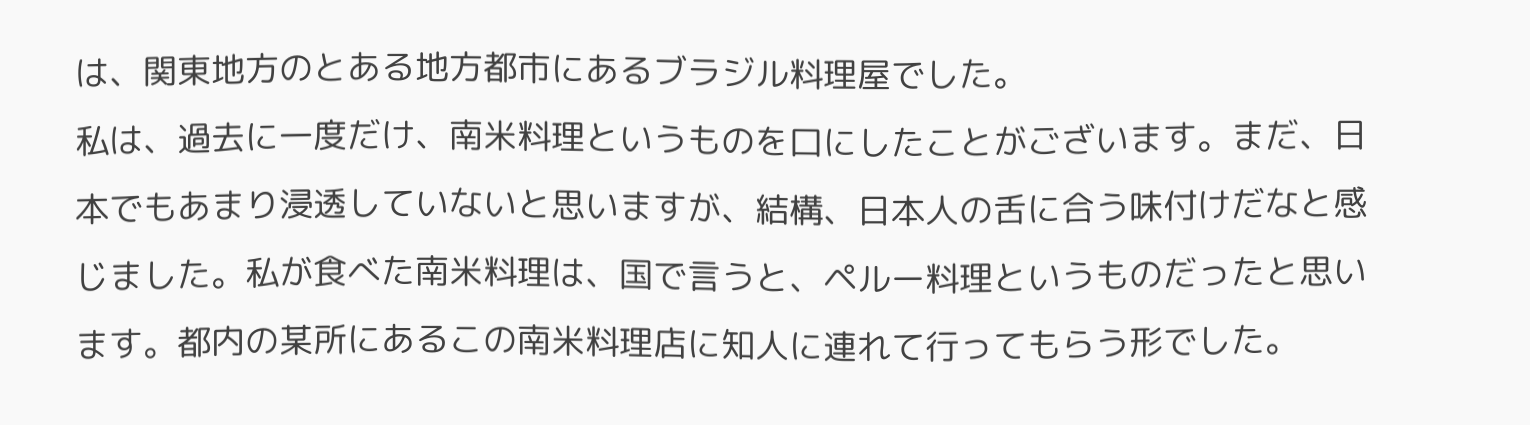は、関東地方のとある地方都市にあるブラジル料理屋でした。
私は、過去に一度だけ、南米料理というものを口にしたことがございます。まだ、日本でもあまり浸透していないと思いますが、結構、日本人の舌に合う味付けだなと感じました。私が食べた南米料理は、国で言うと、ペルー料理というものだったと思います。都内の某所にあるこの南米料理店に知人に連れて行ってもらう形でした。